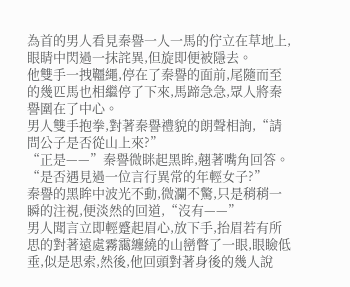為首的男人看見秦譽一人一馬的佇立在草地上,眼睛中閃過一抹詫異,但旋即便被隱去。
他雙手一拽韁繩,停在了秦譽的面前,尾隨而至的幾匹馬也相繼停了下來,馬蹄急急,眾人將秦譽圍在了中心。
男人雙手抱拳,對著秦譽禮貌的朗聲相詢,“請問公子是否從山上來?”
“正是——”秦譽微眯起黑眸,翹著嘴角回答。
“是否遇見過一位言行異常的年輕女子?”
秦譽的黑眸中波光不動,微瀾不驚,只是稍稍一瞬的注視,便淡然的回道,“沒有——”
男人聞言立即輕蹙起眉心,放下手,抬眉若有所思的對著遠處霧靄纏繞的山巒瞥了一眼,眼瞼低垂,似是思索,然後,他回頭對著身後的幾人說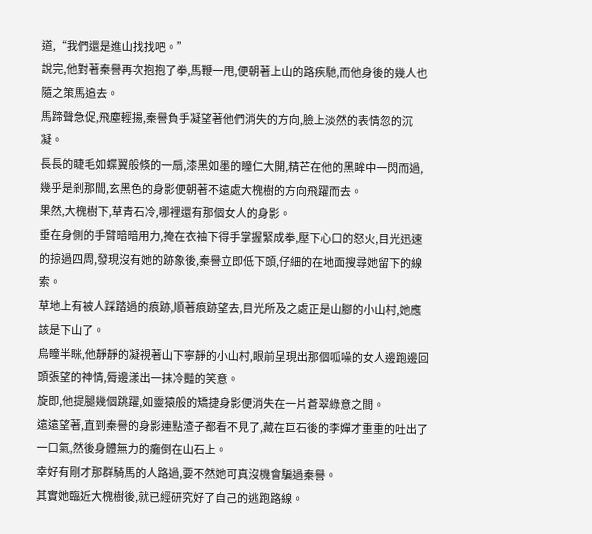道,“我們還是進山找找吧。”
說完,他對著秦譽再次抱抱了拳,馬鞭一甩,便朝著上山的路疾馳,而他身後的幾人也隨之策馬追去。
馬蹄聲急促,飛塵輕揚,秦譽負手凝望著他們消失的方向,臉上淡然的表情忽的沉凝。
長長的睫毛如蝶翼般倏的一扇,漆黑如墨的瞳仁大開,精芒在他的黑眸中一閃而過,幾乎是剎那間,玄黑色的身影便朝著不遠處大槐樹的方向飛躍而去。
果然,大槐樹下,草青石冷,哪裡還有那個女人的身影。
垂在身側的手臂暗暗用力,掩在衣袖下得手掌握緊成拳,壓下心口的怒火,目光迅速的掠過四周,發現沒有她的跡象後,秦譽立即低下頭,仔細的在地面搜尋她留下的線索。
草地上有被人踩踏過的痕跡,順著痕跡望去,目光所及之處正是山腳的小山村,她應該是下山了。
烏瞳半眯,他靜靜的凝視著山下寧靜的小山村,眼前呈現出那個呱噪的女人邊跑邊回頭張望的神情,脣邊漾出一抹冷豔的笑意。
旋即,他提腿幾個跳躍,如靈猿般的矯捷身影便消失在一片蒼翠綠意之間。
遠遠望著,直到秦譽的身影連點渣子都看不見了,藏在巨石後的李嬋才重重的吐出了一口氣,然後身體無力的癱倒在山石上。
幸好有剛才那群騎馬的人路過,要不然她可真沒機會騙過秦譽。
其實她臨近大槐樹後,就已經研究好了自己的逃跑路線。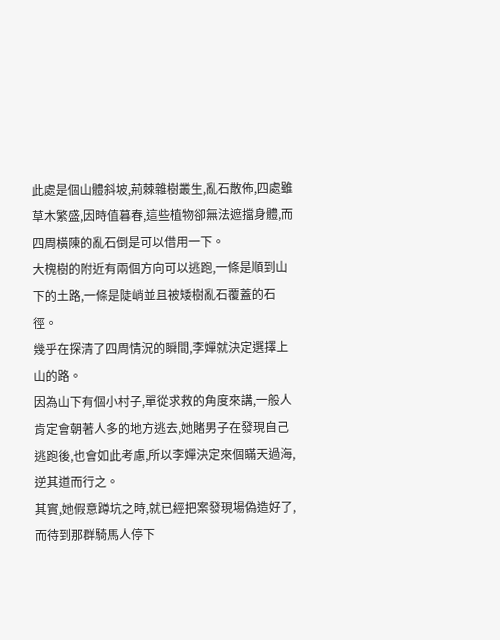此處是個山體斜坡,荊棘雜樹叢生,亂石散佈,四處雖草木繁盛,因時值暮春,這些植物卻無法遮擋身體,而四周橫陳的亂石倒是可以借用一下。
大槐樹的附近有兩個方向可以逃跑,一條是順到山下的土路,一條是陡峭並且被矮樹亂石覆蓋的石徑。
幾乎在探清了四周情況的瞬間,李嬋就決定選擇上山的路。
因為山下有個小村子,單從求救的角度來講,一般人肯定會朝著人多的地方逃去,她賭男子在發現自己逃跑後,也會如此考慮,所以李嬋決定來個瞞天過海,逆其道而行之。
其實,她假意蹲坑之時,就已經把案發現場偽造好了,而待到那群騎馬人停下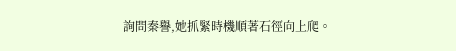詢問秦譽,她抓緊時機順著石徑向上爬。